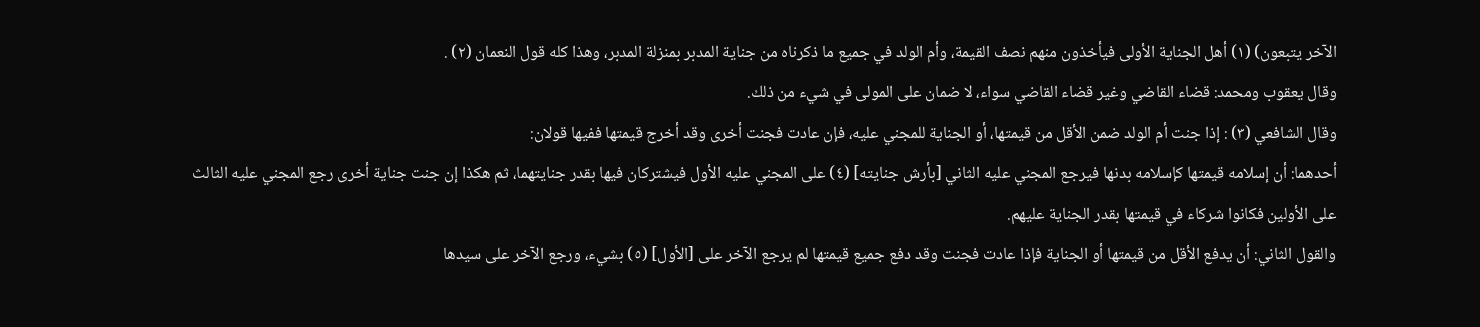الآخر يتبعون) (١) أهل الجناية الأولى فيأخذون منهم نصف القيمة، وأم الولد في جميع ما ذكرناه من جناية المدبر بمنزلة المدبر، وهذا كله قول النعمان (٢) .
وقال يعقوب ومحمد: قضاء القاضي وغير قضاء القاضي سواء، لا ضمان على المولى في شيء من ذلك.
وقال الشافعي (٣) : إذا جنت أم الولد ضمن الأقل من قيمتها، أو الجناية للمجني عليه، فإن عادت فجنت أخرى وقد أخرج قيمتها ففيها قولان:
أحدهما: أن إسلامه قيمتها كإسلامه بدنها فيرجع المجني عليه الثاني [بأرش جنايته] (٤) على المجني عليه الأول فيشتركان فيها بقدر جنايتهما، ثم هكذا إن جنت جناية أخرى رجع المجني عليه الثالث على الأولين فكانوا شركاء في قيمتها بقدر الجناية عليهم.
والقول الثاني: أن يدفع الأقل من قيمتها أو الجناية فإذا عادت فجنت وقد دفع جميع قيمتها لم يرجع الآخر على [الأول] (٥) بشيء، ورجع الآخر على سيدها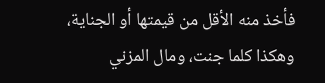فأخذ منه الأقل من قيمتها أو الجناية، وهكذا كلما جنت، ومال المزني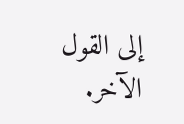إلى القول الآخر.